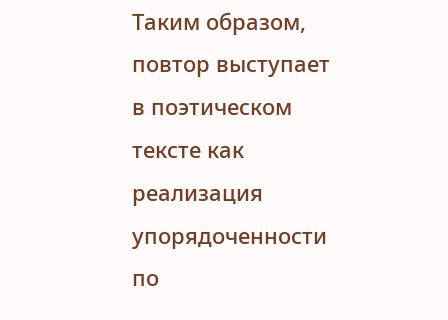Таким образом, повтор выступает в поэтическом тексте как реализация упорядоченности по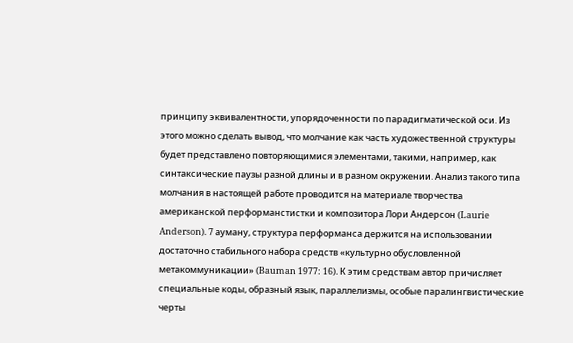принципу эквивалентности, упорядоченности по парадигматической оси. Из этого можно сделать вывод, что молчание как часть художественной структуры будет представлено повторяющимися элементами, такими, например, как синтаксические паузы разной длины и в разном окружении. Анализ такого типа молчания в настоящей работе проводится на материале творчества американской перформанстистки и композитора Лори Андерсон (Laurie Anderson). 7 ауману, структура перформанса держится на использовании достаточно стабильного набора средств «культурно обусловленной метакоммуникации» (Bauman 1977: 16). К этим средствам автор причисляет специальные коды, образный язык, параллелизмы, особые паралингвистические черты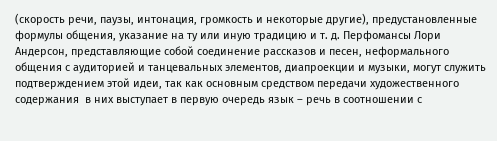(скорость речи, паузы, интонация, громкость и некоторые другие), предустановленные формулы общения, указание на ту или иную традицию и т. д. Перфомансы Лори Андерсон, представляющие собой соединение рассказов и песен, неформального общения с аудиторией и танцевальных элементов, диапроекции и музыки, могут служить подтверждением этой идеи, так как основным средством передачи художественного содержания  в них выступает в первую очередь язык – речь в соотношении с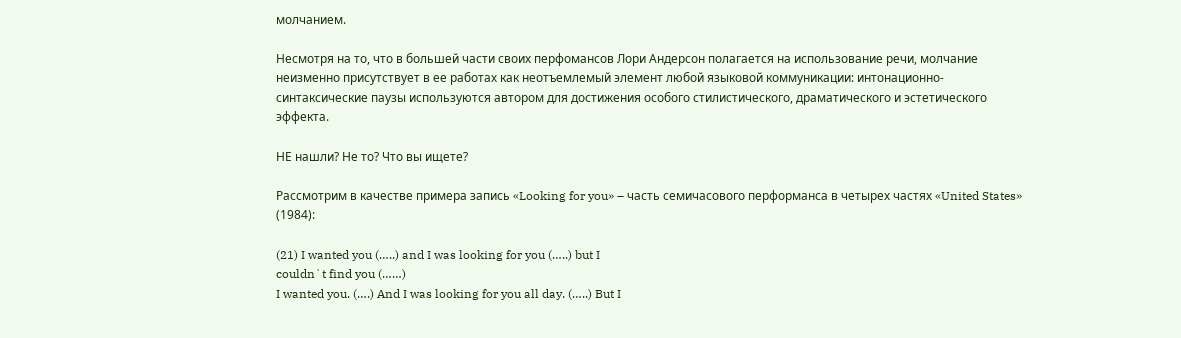молчанием.

Несмотря на то, что в большей части своих перфомансов Лори Андерсон полагается на использование речи, молчание неизменно присутствует в ее работах как неотъемлемый элемент любой языковой коммуникации: интонационно-синтаксические паузы используются автором для достижения особого стилистического, драматического и эстетического эффекта.

НЕ нашли? Не то? Что вы ищете?

Рассмотрим в качестве примера запись «Looking for you» – часть семичасового перформанса в четырех частях «United States» (1984):

(21) I wanted you (…..) and I was looking for you (…..) but I
couldn`t find you (……)
I wanted you. (….) And I was looking for you all day. (…..) But I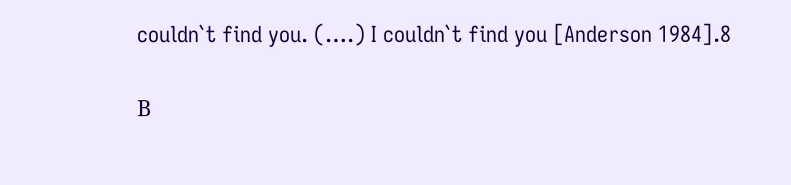couldn`t find you. (….) I couldn`t find you [Anderson 1984].8

В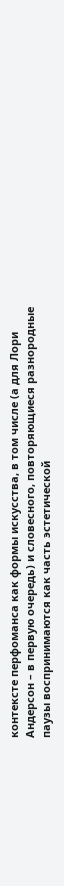контексте перфоманса как формы искусства, в том числе (а для Лори Андерсон – в первую очередь) и словесного, повторяющиеся разнородные паузы воспринимаются как часть эстетической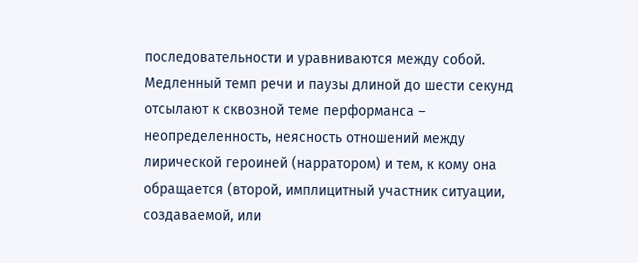последовательности и уравниваются между собой. Медленный темп речи и паузы длиной до шести секунд отсылают к сквозной теме перформанса – неопределенность, неясность отношений между лирической героиней (нарратором) и тем, к кому она обращается (второй, имплицитный участник ситуации, создаваемой, или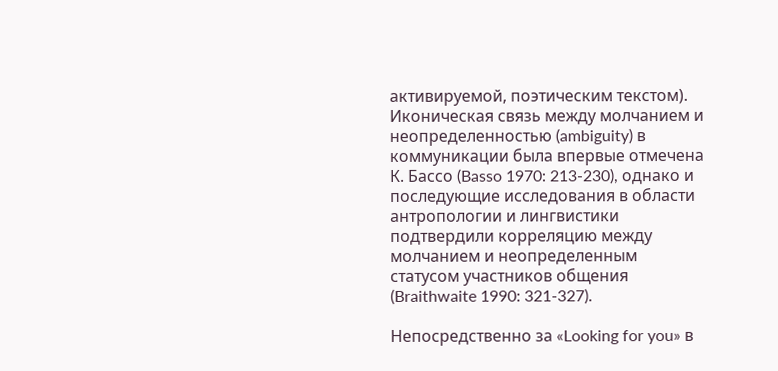активируемой, поэтическим текстом). Иконическая связь между молчанием и неопределенностью (ambiguity) в коммуникации была впервые отмечена К. Бассо (Basso 1970: 213-230), однако и последующие исследования в области антропологии и лингвистики подтвердили корреляцию между молчанием и неопределенным статусом участников общения (Braithwaite 1990: 321-327).

Непосредственно за «Looking for you» в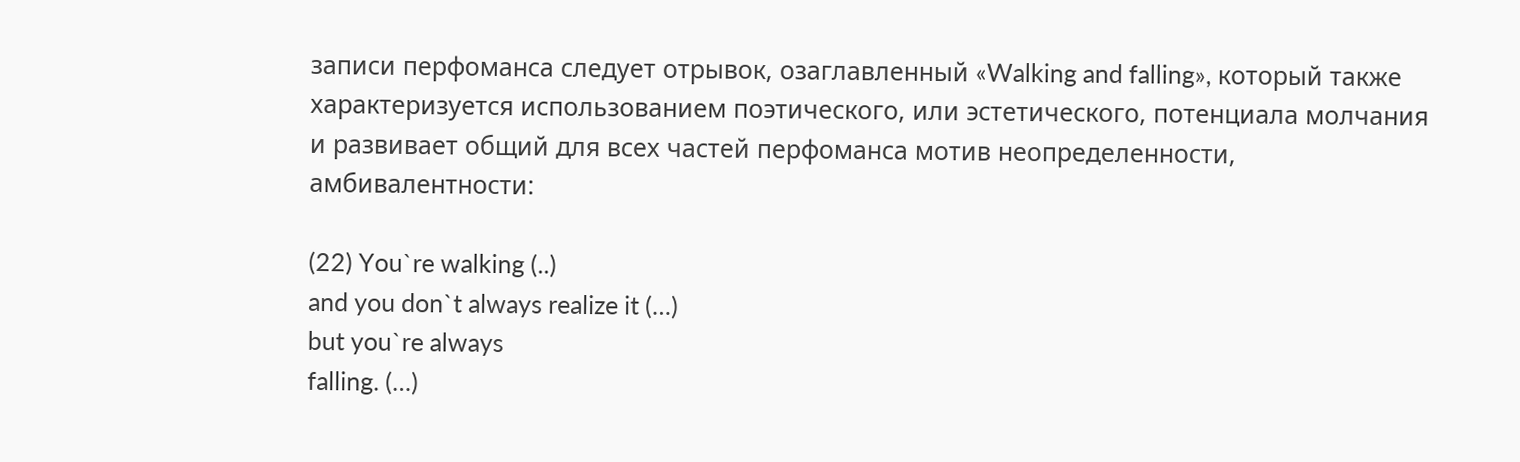записи перфоманса следует отрывок, озаглавленный «Walking and falling», который также характеризуется использованием поэтического, или эстетического, потенциала молчания и развивает общий для всех частей перфоманса мотив неопределенности, амбивалентности:

(22) You`re walking (..)
and you don`t always realize it (…)
but you`re always
falling. (…)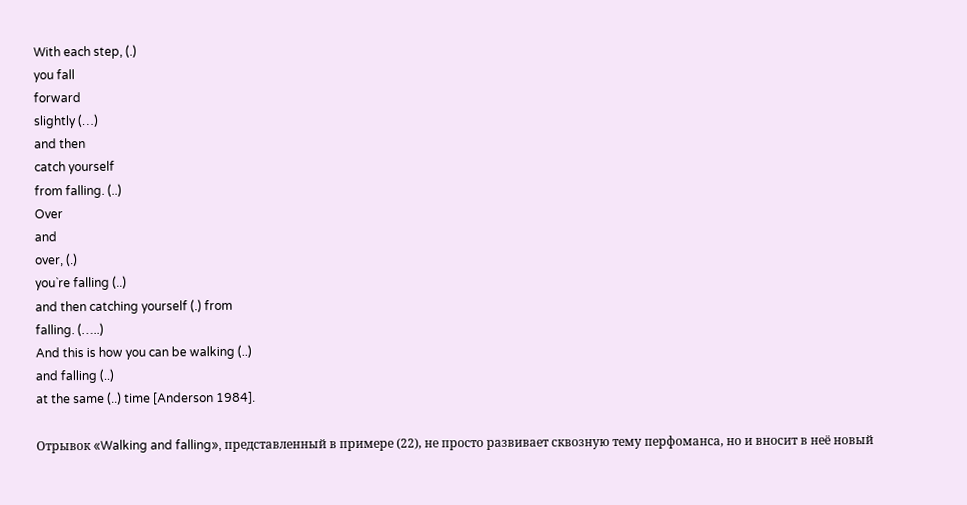With each step, (.)
you fall
forward
slightly (…)
and then
catch yourself
from falling. (..)
Over
and
over, (.)
you`re falling (..)
and then catching yourself (.) from
falling. (…..)
And this is how you can be walking (..)
and falling (..)
at the same (..) time [Anderson 1984].

Отрывок «Walking and falling», представленный в примере (22), не просто развивает сквозную тему перфоманса, но и вносит в неё новый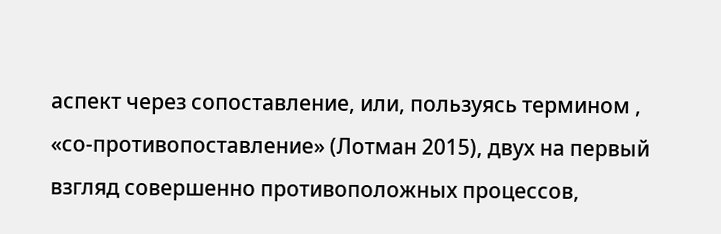аспект через сопоставление, или, пользуясь термином , «со-противопоставление» (Лотман 2015), двух на первый взгляд совершенно противоположных процессов,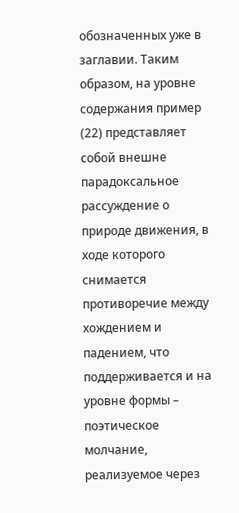обозначенных уже в заглавии. Таким образом, на уровне содержания пример (22) представляет собой внешне парадоксальное рассуждение о природе движения, в ходе которого снимается противоречие между хождением и падением, что поддерживается и на уровне формы – поэтическое молчание, реализуемое через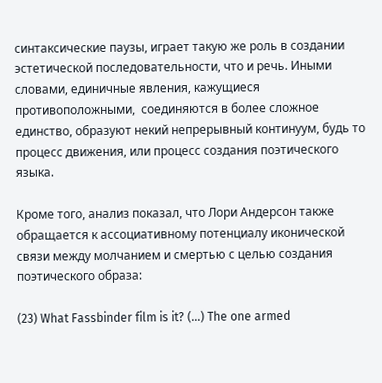синтаксические паузы, играет такую же роль в создании эстетической последовательности, что и речь. Иными словами, единичные явления, кажущиеся противоположными,  соединяются в более сложное единство, образуют некий непрерывный континуум, будь то процесс движения, или процесс создания поэтического языка.

Кроме того, анализ показал, что Лори Андерсон также обращается к ассоциативному потенциалу иконической связи между молчанием и смертью с целью создания поэтического образа:

(23) What Fassbinder film is it? (…) The one armed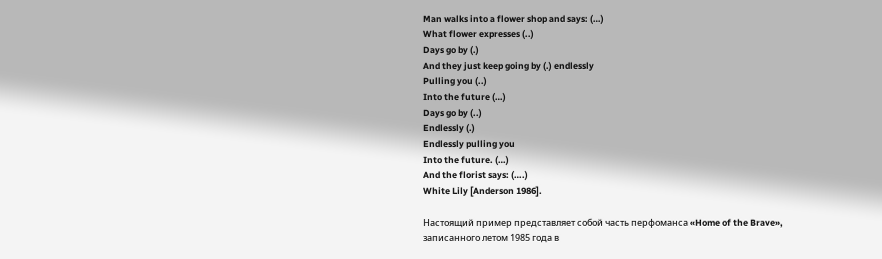Man walks into a flower shop and says: (…)
What flower expresses (..)
Days go by (.)
And they just keep going by (.) endlessly
Pulling you (..)
Into the future (…)
Days go by (..)
Endlessly (.)
Endlessly pulling you
Into the future. (…)
And the florist says: (….)
White Lily [Anderson 1986].

Настоящий пример представляет собой часть перфоманса «Home of the Brave», записанного летом 1985 года в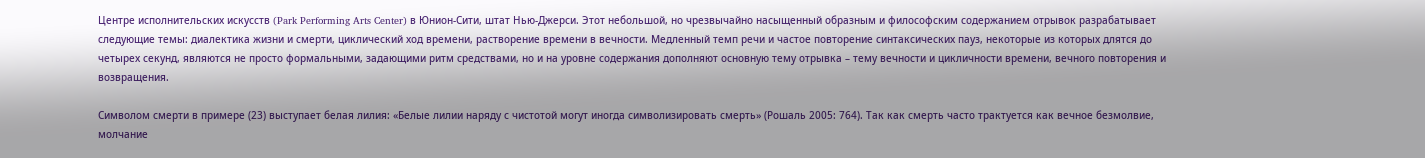Центре исполнительских искусств (Park Performing Arts Center) в Юнион-Сити, штат Нью-Джерси. Этот небольшой, но чрезвычайно насыщенный образным и философским содержанием отрывок разрабатывает следующие темы: диалектика жизни и смерти, циклический ход времени, растворение времени в вечности. Медленный темп речи и частое повторение синтаксических пауз, некоторые из которых длятся до четырех секунд, являются не просто формальными, задающими ритм средствами, но и на уровне содержания дополняют основную тему отрывка – тему вечности и цикличности времени, вечного повторения и возвращения.

Символом смерти в примере (23) выступает белая лилия: «Белые лилии наряду с чистотой могут иногда символизировать смерть» (Рошаль 2005: 764). Так как смерть часто трактуется как вечное безмолвие, молчание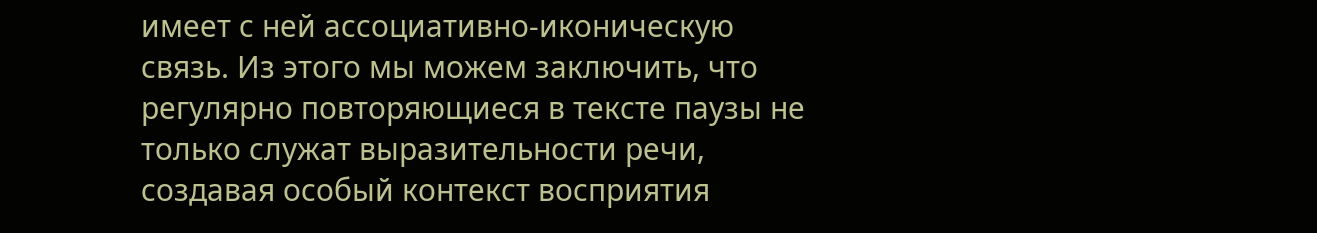имеет с ней ассоциативно-иконическую связь. Из этого мы можем заключить, что регулярно повторяющиеся в тексте паузы не только служат выразительности речи, создавая особый контекст восприятия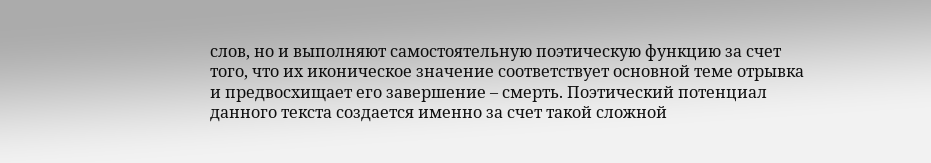слов, но и выполняют самостоятельную поэтическую функцию за счет того, что их иконическое значение соответствует основной теме отрывка и предвосхищает его завершение – смерть. Поэтический потенциал данного текста создается именно за счет такой сложной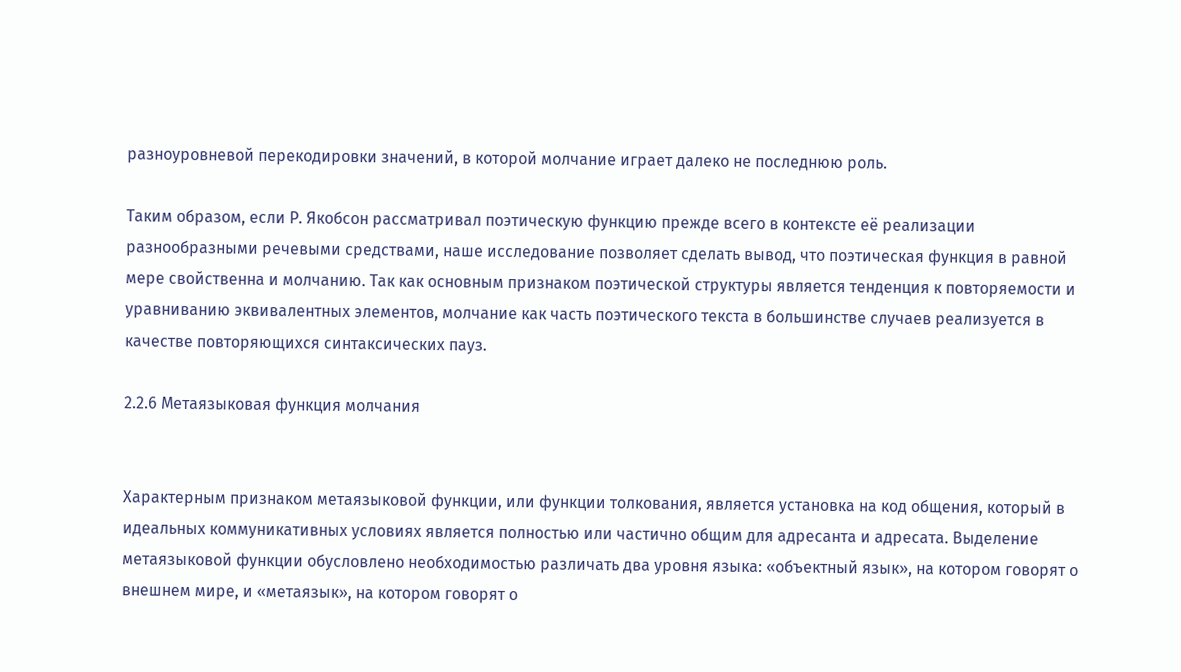разноуровневой перекодировки значений, в которой молчание играет далеко не последнюю роль.

Таким образом, если Р. Якобсон рассматривал поэтическую функцию прежде всего в контексте её реализации разнообразными речевыми средствами, наше исследование позволяет сделать вывод, что поэтическая функция в равной мере свойственна и молчанию. Так как основным признаком поэтической структуры является тенденция к повторяемости и уравниванию эквивалентных элементов, молчание как часть поэтического текста в большинстве случаев реализуется в качестве повторяющихся синтаксических пауз.

2.2.6 Метаязыковая функция молчания


Характерным признаком метаязыковой функции, или функции толкования, является установка на код общения, который в идеальных коммуникативных условиях является полностью или частично общим для адресанта и адресата. Выделение метаязыковой функции обусловлено необходимостью различать два уровня языка: «объектный язык», на котором говорят о внешнем мире, и «метаязык», на котором говорят о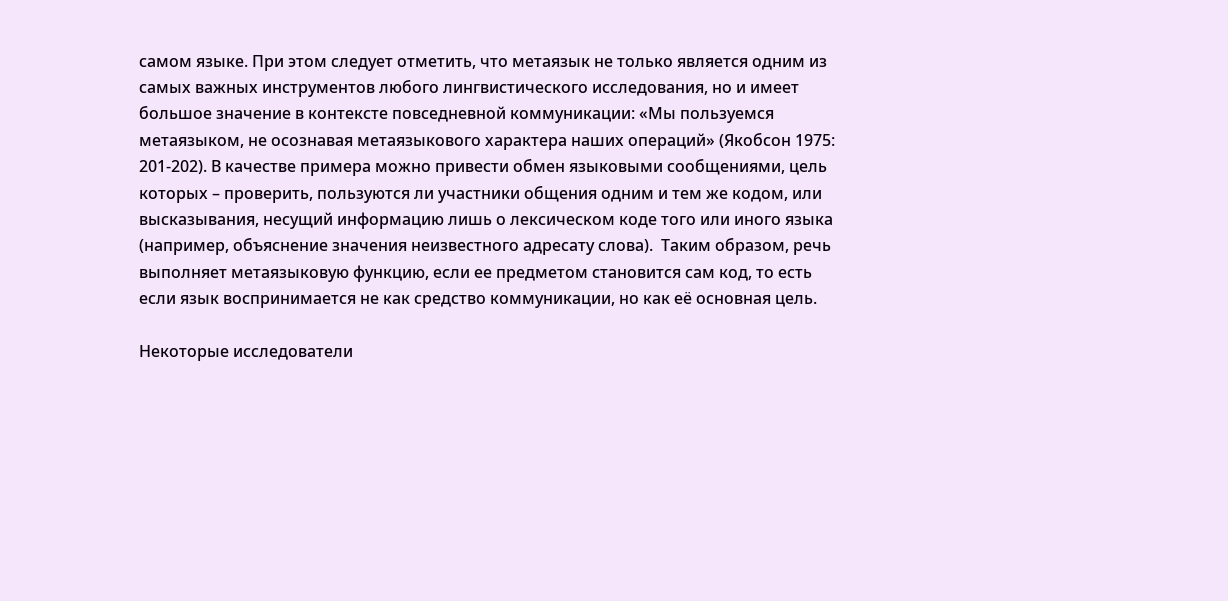самом языке. При этом следует отметить, что метаязык не только является одним из самых важных инструментов любого лингвистического исследования, но и имеет большое значение в контексте повседневной коммуникации: «Мы пользуемся метаязыком, не осознавая метаязыкового характера наших операций» (Якобсон 1975: 201-202). В качестве примера можно привести обмен языковыми сообщениями, цель которых – проверить, пользуются ли участники общения одним и тем же кодом, или высказывания, несущий информацию лишь о лексическом коде того или иного языка (например, объяснение значения неизвестного адресату слова).  Таким образом, речь выполняет метаязыковую функцию, если ее предметом становится сам код, то есть если язык воспринимается не как средство коммуникации, но как её основная цель.

Некоторые исследователи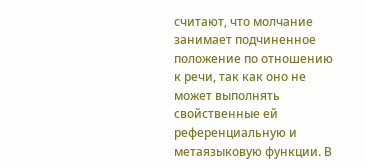считают, что молчание занимает подчиненное положение по отношению к речи, так как оно не может выполнять свойственные ей референциальную и метаязыковую функции. В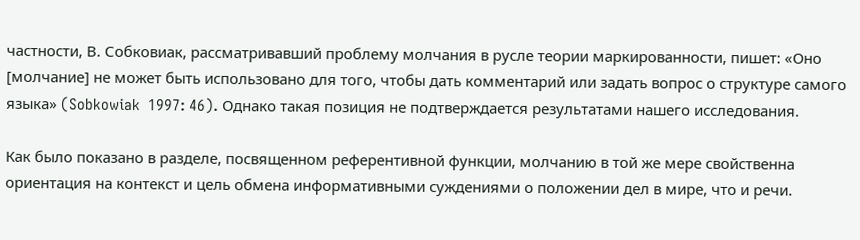частности, В. Собковиак, рассматривавший проблему молчания в русле теории маркированности, пишет: «Оно [молчание] не может быть использовано для того, чтобы дать комментарий или задать вопрос о структуре самого языка» (Sobkowiak  1997: 46). Однако такая позиция не подтверждается результатами нашего исследования.

Как было показано в разделе, посвященном референтивной функции, молчанию в той же мере свойственна ориентация на контекст и цель обмена информативными суждениями о положении дел в мире, что и речи.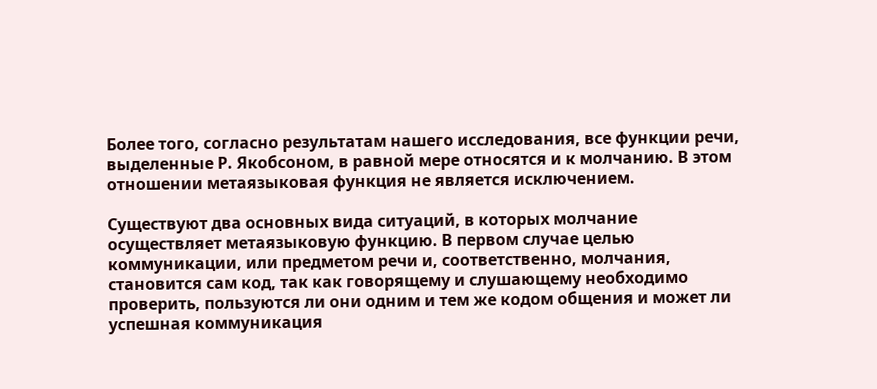Более того, согласно результатам нашего исследования, все функции речи, выделенные Р. Якобсоном, в равной мере относятся и к молчанию. В этом отношении метаязыковая функция не является исключением.

Существуют два основных вида ситуаций, в которых молчание осуществляет метаязыковую функцию. В первом случае целью коммуникации, или предметом речи и, соответственно, молчания, становится сам код, так как говорящему и слушающему необходимо проверить, пользуются ли они одним и тем же кодом общения и может ли успешная коммуникация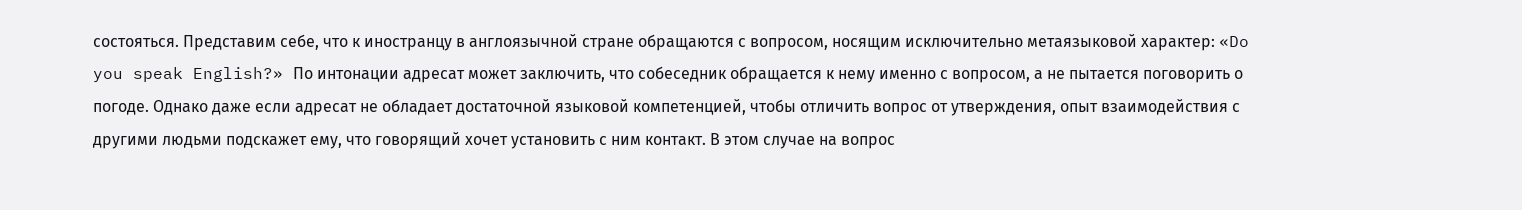состояться. Представим себе, что к иностранцу в англоязычной стране обращаются с вопросом, носящим исключительно метаязыковой характер: «Do you speak English?» По интонации адресат может заключить, что собеседник обращается к нему именно с вопросом, а не пытается поговорить о погоде. Однако даже если адресат не обладает достаточной языковой компетенцией, чтобы отличить вопрос от утверждения, опыт взаимодействия с другими людьми подскажет ему, что говорящий хочет установить с ним контакт. В этом случае на вопрос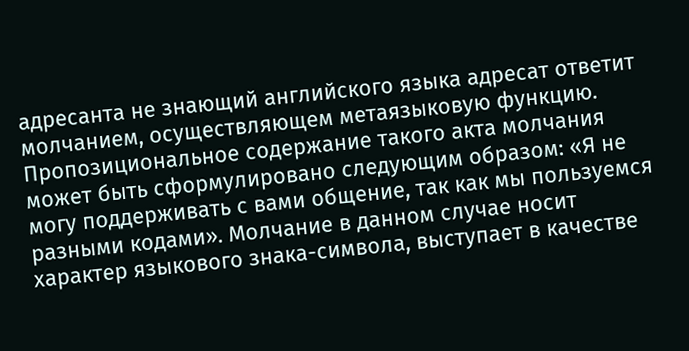адресанта не знающий английского языка адресат ответит молчанием, осуществляющем метаязыковую функцию. Пропозициональное содержание такого акта молчания может быть сформулировано следующим образом: «Я не могу поддерживать с вами общение, так как мы пользуемся разными кодами». Молчание в данном случае носит характер языкового знака-символа, выступает в качестве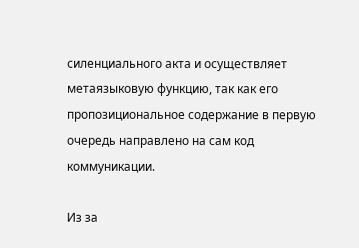силенциального акта и осуществляет метаязыковую функцию, так как его пропозициональное содержание в первую очередь направлено на сам код коммуникации.

Из за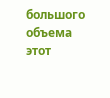большого объема этот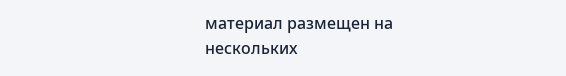материал размещен на нескольких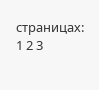страницах:
1 2 3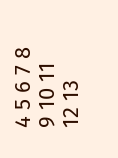4 5 6 7 8 9 10 11 12 13